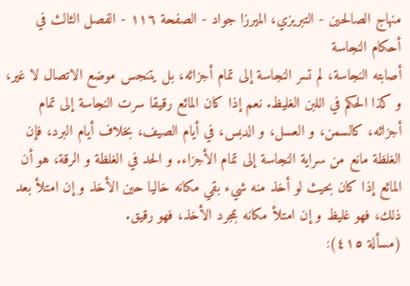منهاج الصالحين - التبريزي، الميرزا جواد - الصفحة ١١٦ - الفصل الثالث في أحكام النجاسة
أصابته النجاسة، لم تسر النجاسة إلى تمام أجزائه، بل يتنجس موضع الاتصال لا غير، و كذا الحكم في اللبن الغليظ. نعم إذا كان المائع رقيقا سرت النجاسة إلى تمام أجزائه، كالسمن، و العسل، و الدبس، في أيام الصيف، بخلاف أيام البرد، فإن الغلظة مانع من سراية النجاسة إلى تمام الأجزاء. و الحد في الغلظة و الرقة، هو أن المائع إذا كان بحيث لو أخذ منه شيء بقي مكانه خاليا حين الأخذ و إن امتلأ بعد ذلك، فهو غليظ و إن امتلأ مكانه بمجرد الأخذ، فهو رقيق.
(مسألة ٤١٥):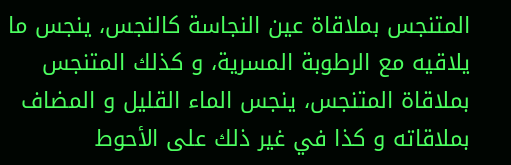المتنجس بملاقاة عين النجاسة كالنجس، ينجس ما يلاقيه مع الرطوبة المسرية، و كذلك المتنجس بملاقاة المتنجس، ينجس الماء القليل و المضاف بملاقاته و كذا في غير ذلك على الأحوط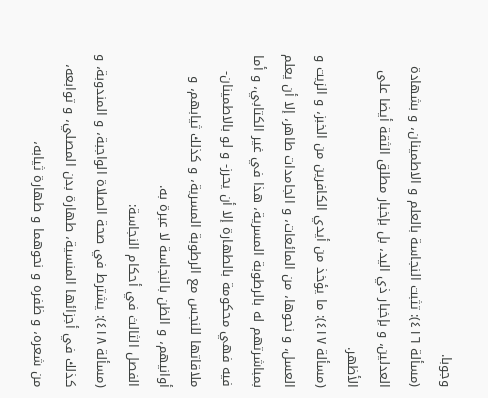وجوبا.
(مسألة ٤١٦): تثبت النجاسة بالعلم و الاطمينان، و بشهادة العدلين، و بإخبار ذي اليد، بل بإخبار مطلق الثقة أيضا على الأظهر.
(مسألة ٤١٧): ما يؤخذ من أيدي الكافرين من الخبز، و الزيت و العسل، و نحوها، من المائعات، و الجامدات طاهر، إلا أن يعلم بمباشرتهم له بالرطوبة المسرية، هذا في غير الكتابي، و أما فيه فهي محكومة بالطهارة إلا أن يحرز- و لو بالاطمينان- ملاقاتها للنجس مع الرطوبة المسرية، و كذلك ثيابهم، و أوانيهم، و الظن بالنجاسة لا عبرة به.
الفصل الثالث في أحكام النجاسة:
(مسألة ٤١٨): يشترط في صحة الصلاة الواجبة، و المندوبة، و كذلك في أجزائها المنسية، طهارة بدن المصلي، و توابعه، من شعره، و ظفره و نحوهما و طهارة ثيابه،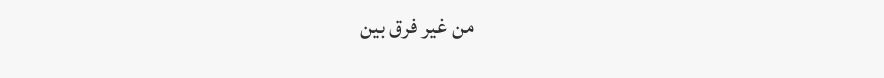من غير فرق بين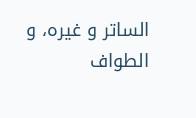الساتر و غيره، و الطواف